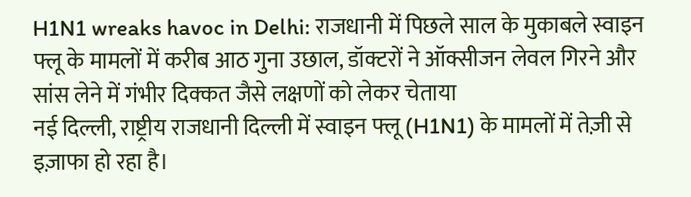H1N1 wreaks havoc in Delhi: राजधानी में पिछले साल के मुकाबले स्वाइन फ्लू के मामलों में करीब आठ गुना उछाल, डॉक्टरों ने ऑक्सीजन लेवल गिरने और सांस लेने में गंभीर दिक्कत जैसे लक्षणों को लेकर चेताया
नई दिल्ली, राष्ट्रीय राजधानी दिल्ली में स्वाइन फ्लू (H1N1) के मामलों में तेज़ी से इज़ाफा हो रहा है।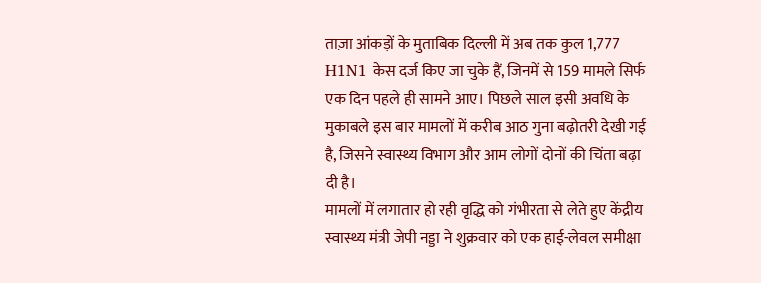ताज़ा आंकड़ों के मुताबिक दिल्ली में अब तक कुल 1,777 H1N1 केस दर्ज किए जा चुके हैं, जिनमें से 159 मामले सिर्फ एक दिन पहले ही सामने आए। पिछले साल इसी अवधि के मुकाबले इस बार मामलों में करीब आठ गुना बढ़ोतरी देखी गई है, जिसने स्वास्थ्य विभाग और आम लोगों दोनों की चिंता बढ़ा दी है।
मामलों में लगातार हो रही वृद्धि को गंभीरता से लेते हुए केंद्रीय स्वास्थ्य मंत्री जेपी नड्डा ने शुक्रवार को एक हाई-लेवल समीक्षा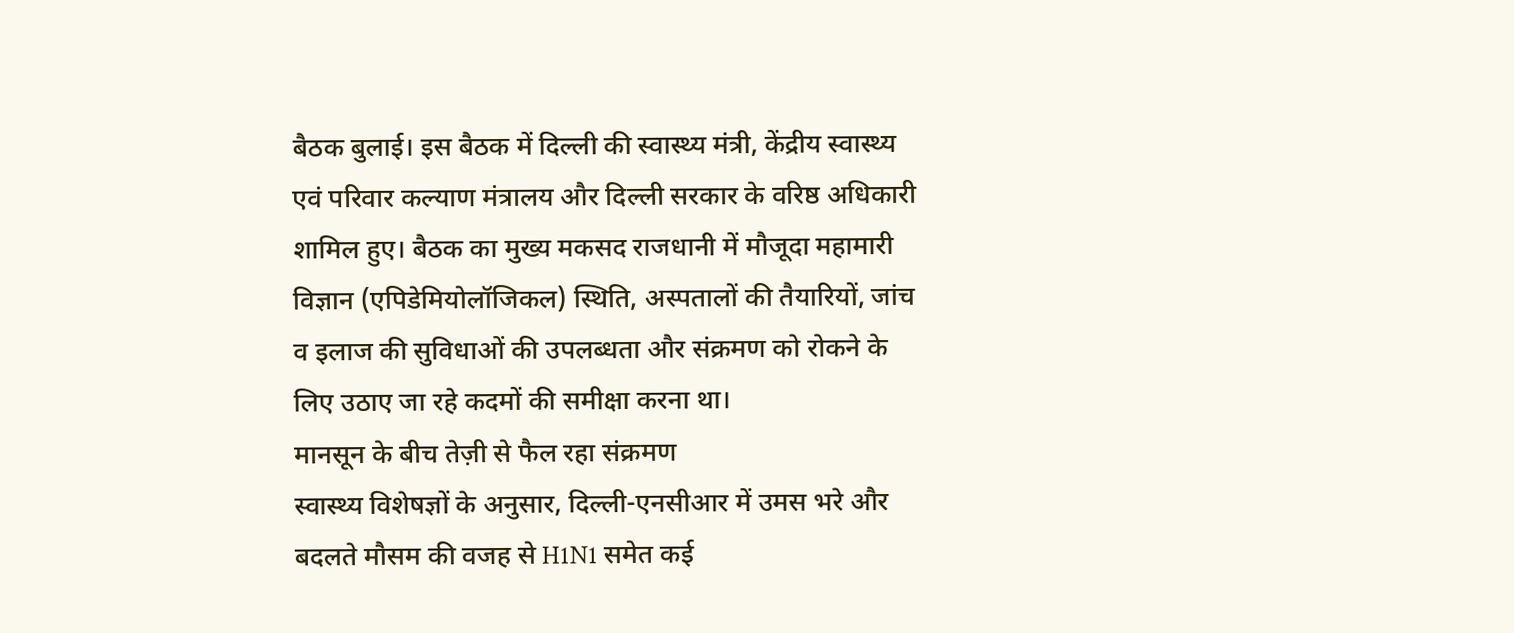बैठक बुलाई। इस बैठक में दिल्ली की स्वास्थ्य मंत्री, केंद्रीय स्वास्थ्य एवं परिवार कल्याण मंत्रालय और दिल्ली सरकार के वरिष्ठ अधिकारी शामिल हुए। बैठक का मुख्य मकसद राजधानी में मौजूदा महामारी विज्ञान (एपिडेमियोलॉजिकल) स्थिति, अस्पतालों की तैयारियों, जांच व इलाज की सुविधाओं की उपलब्धता और संक्रमण को रोकने के लिए उठाए जा रहे कदमों की समीक्षा करना था।
मानसून के बीच तेज़ी से फैल रहा संक्रमण
स्वास्थ्य विशेषज्ञों के अनुसार, दिल्ली-एनसीआर में उमस भरे और बदलते मौसम की वजह से H1N1 समेत कई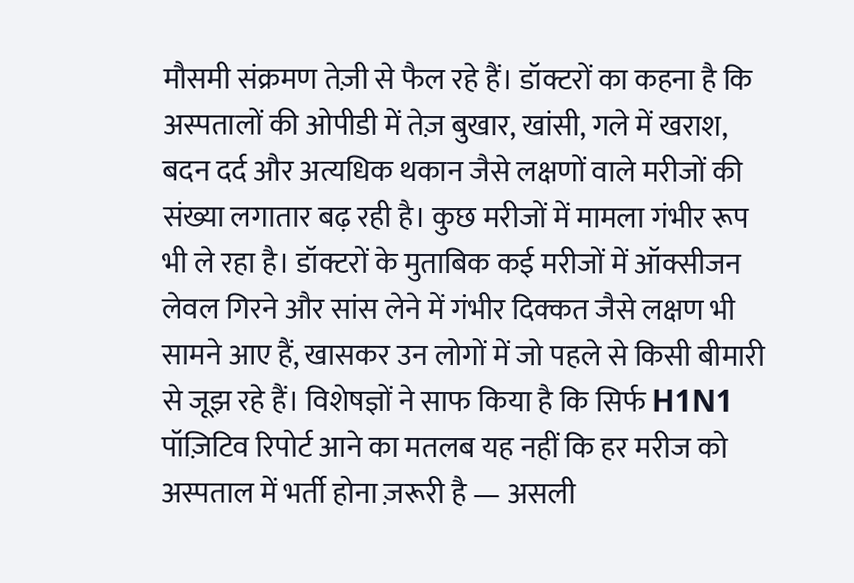मौसमी संक्रमण तेज़ी से फैल रहे हैं। डॉक्टरों का कहना है कि अस्पतालों की ओपीडी में तेज़ बुखार, खांसी, गले में खराश, बदन दर्द और अत्यधिक थकान जैसे लक्षणों वाले मरीजों की संख्या लगातार बढ़ रही है। कुछ मरीजों में मामला गंभीर रूप भी ले रहा है। डॉक्टरों के मुताबिक कई मरीजों में ऑक्सीजन लेवल गिरने और सांस लेने में गंभीर दिक्कत जैसे लक्षण भी सामने आए हैं, खासकर उन लोगों में जो पहले से किसी बीमारी से जूझ रहे हैं। विशेषज्ञों ने साफ किया है कि सिर्फ H1N1 पॉज़िटिव रिपोर्ट आने का मतलब यह नहीं कि हर मरीज को अस्पताल में भर्ती होना ज़रूरी है — असली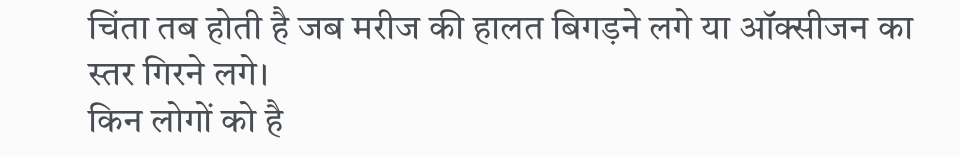चिंता तब होती है जब मरीज की हालत बिगड़ने लगे या ऑक्सीजन का स्तर गिरने लगे।
किन लोगों को है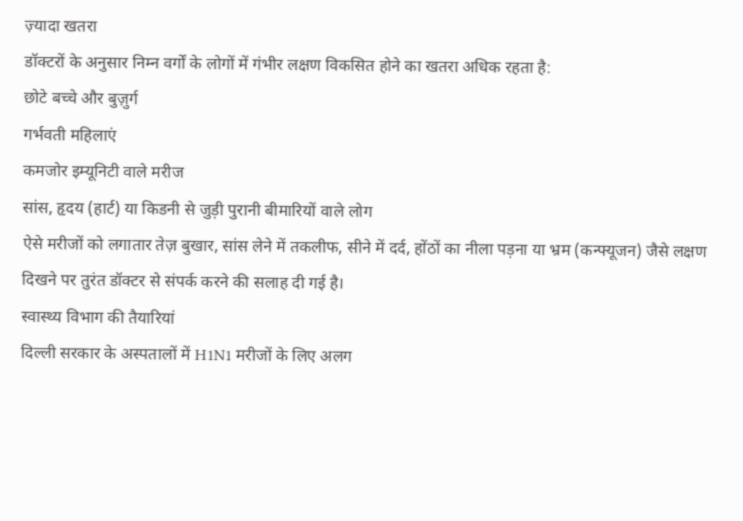ज़्यादा खतरा
डॉक्टरों के अनुसार निम्न वर्गों के लोगों में गंभीर लक्षण विकसित होने का खतरा अधिक रहता है:
छोटे बच्चे और बुज़ुर्ग
गर्भवती महिलाएं
कमजोर इम्यूनिटी वाले मरीज
सांस, हृदय (हार्ट) या किडनी से जुड़ी पुरानी बीमारियों वाले लोग
ऐसे मरीजों को लगातार तेज़ बुखार, सांस लेने में तकलीफ, सीने में दर्द, होंठों का नीला पड़ना या भ्रम (कन्फ्यूजन) जैसे लक्षण दिखने पर तुरंत डॉक्टर से संपर्क करने की सलाह दी गई है।
स्वास्थ्य विभाग की तैयारियां
दिल्ली सरकार के अस्पतालों में H1N1 मरीजों के लिए अलग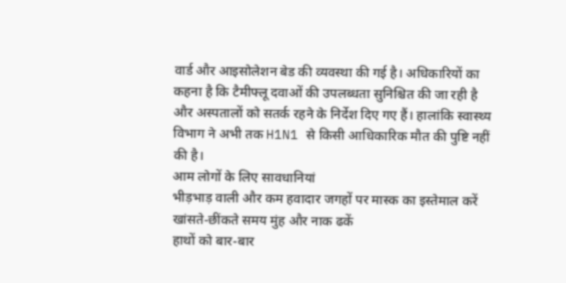वार्ड और आइसोलेशन बेड की व्यवस्था की गई है। अधिकारियों का कहना है कि टैमीफ्लू दवाओं की उपलब्धता सुनिश्चित की जा रही है और अस्पतालों को सतर्क रहने के निर्देश दिए गए हैं। हालांकि स्वास्थ्य विभाग ने अभी तक H1N1 से किसी आधिकारिक मौत की पुष्टि नहीं की है।
आम लोगों के लिए सावधानियां
भीड़भाड़ वाली और कम हवादार जगहों पर मास्क का इस्तेमाल करें
खांसते-छींकते समय मुंह और नाक ढकें
हाथों को बार-बार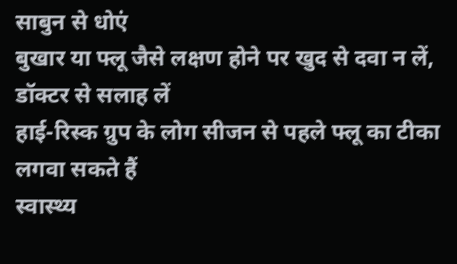साबुन से धोएं
बुखार या फ्लू जैसे लक्षण होने पर खुद से दवा न लें, डॉक्टर से सलाह लें
हाई-रिस्क ग्रुप के लोग सीजन से पहले फ्लू का टीका लगवा सकते हैं
स्वास्थ्य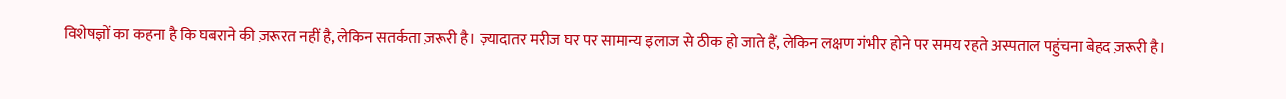विशेषज्ञों का कहना है कि घबराने की ज़रूरत नहीं है, लेकिन सतर्कता ज़रूरी है। ज़्यादातर मरीज घर पर सामान्य इलाज से ठीक हो जाते हैं, लेकिन लक्षण गंभीर होने पर समय रहते अस्पताल पहुंचना बेहद ज़रूरी है।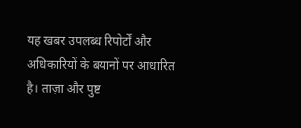यह खबर उपलब्ध रिपोर्टों और अधिकारियों के बयानों पर आधारित है। ताज़ा और पुष्ट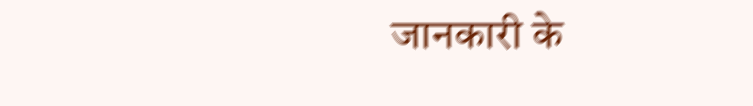जानकारी के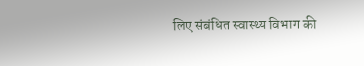लिए संबंधित स्वास्थ्य विभाग की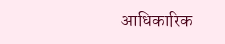आधिकारिक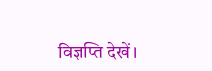विज्ञप्ति देखें।